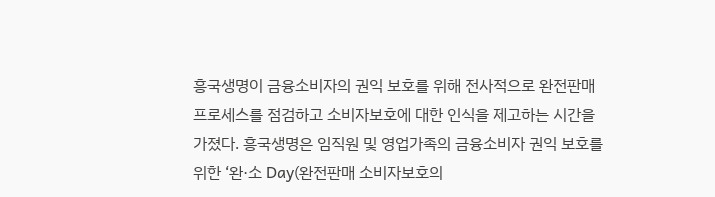흥국생명이 금융소비자의 권익 보호를 위해 전사적으로 완전판매 프로세스를 점검하고 소비자보호에 대한 인식을 제고하는 시간을 가졌다. 흥국생명은 임직원 및 영업가족의 금융소비자 권익 보호를 위한 ‘완·소 Day(완전판매 소비자보호의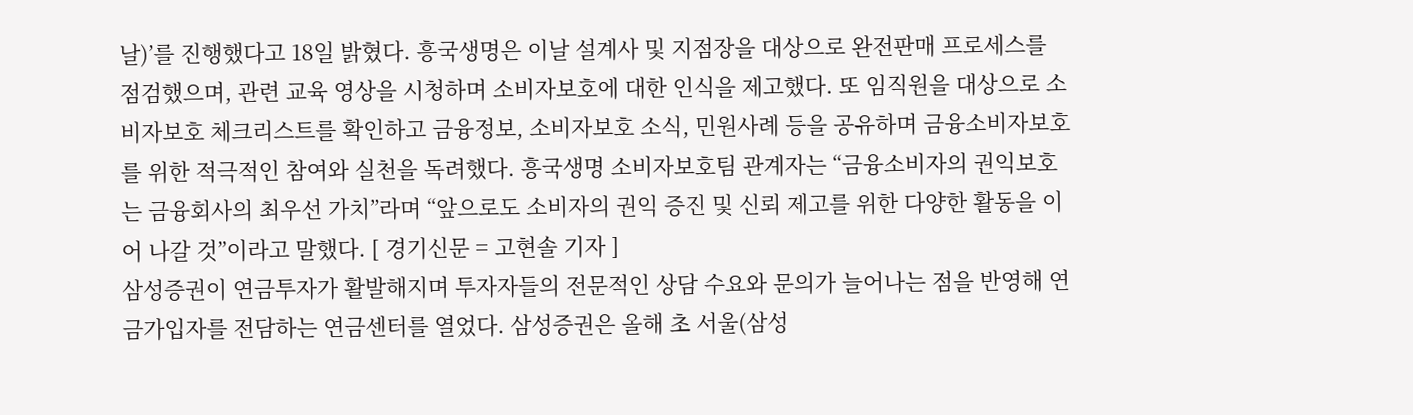날)’를 진행했다고 18일 밝혔다. 흥국생명은 이날 설계사 및 지점장을 대상으로 완전판매 프로세스를 점검했으며, 관련 교육 영상을 시청하며 소비자보호에 대한 인식을 제고했다. 또 임직원을 대상으로 소비자보호 체크리스트를 확인하고 금융정보, 소비자보호 소식, 민원사례 등을 공유하며 금융소비자보호를 위한 적극적인 참여와 실천을 독려했다. 흥국생명 소비자보호팀 관계자는 “금융소비자의 권익보호는 금융회사의 최우선 가치”라며 “앞으로도 소비자의 권익 증진 및 신뢰 제고를 위한 다양한 활동을 이어 나갈 것”이라고 말했다. [ 경기신문 = 고현솔 기자 ]
삼성증권이 연금투자가 활발해지며 투자자들의 전문적인 상담 수요와 문의가 늘어나는 점을 반영해 연금가입자를 전담하는 연금센터를 열었다. 삼성증권은 올해 초 서울(삼성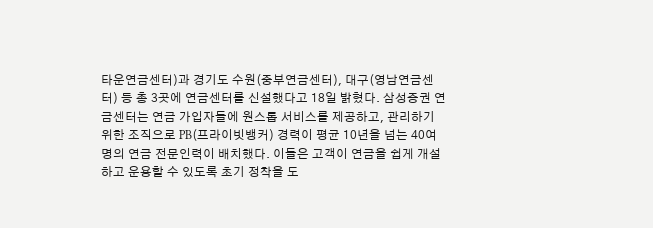타운연금센터)과 경기도 수원(중부연금센터), 대구(영남연금센터) 등 총 3곳에 연금센터를 신설했다고 18일 밝혔다. 삼성증권 연금센터는 연금 가입자들에 원스톱 서비스를 제공하고, 관리하기 위한 조직으로 PB(프라이빗뱅커) 경력이 평균 10년을 넘는 40여 명의 연금 전문인력이 배치했다. 이들은 고객이 연금을 쉽게 개설하고 운용할 수 있도록 초기 정착을 도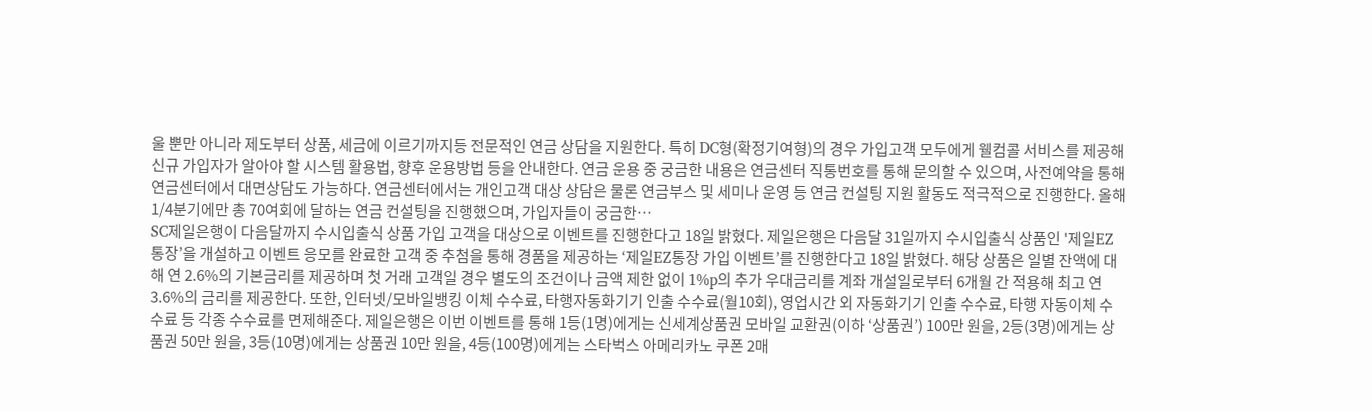울 뿐만 아니라 제도부터 상품, 세금에 이르기까지등 전문적인 연금 상담을 지원한다. 특히 DC형(확정기여형)의 경우 가입고객 모두에게 웰컴콜 서비스를 제공해 신규 가입자가 알아야 할 시스템 활용법, 향후 운용방법 등을 안내한다. 연금 운용 중 궁금한 내용은 연금센터 직통번호를 통해 문의할 수 있으며, 사전예약을 통해 연금센터에서 대면상담도 가능하다. 연금센터에서는 개인고객 대상 상담은 물론 연금부스 및 세미나 운영 등 연금 컨설팅 지원 활동도 적극적으로 진행한다. 올해 1/4분기에만 총 70여회에 달하는 연금 컨설팅을 진행했으며, 가입자들이 궁금한…
SC제일은행이 다음달까지 수시입출식 상품 가입 고객을 대상으로 이벤트를 진행한다고 18일 밝혔다. 제일은행은 다음달 31일까지 수시입출식 상품인 '제일EZ통장’을 개설하고 이벤트 응모를 완료한 고객 중 추첨을 통해 경품을 제공하는 ‘제일EZ통장 가입 이벤트’를 진행한다고 18일 밝혔다. 해당 상품은 일별 잔액에 대해 연 2.6%의 기본금리를 제공하며 첫 거래 고객일 경우 별도의 조건이나 금액 제한 없이 1%p의 추가 우대금리를 계좌 개설일로부터 6개월 간 적용해 최고 연 3.6%의 금리를 제공한다. 또한, 인터넷/모바일뱅킹 이체 수수료, 타행자동화기기 인출 수수료(월10회), 영업시간 외 자동화기기 인출 수수료, 타행 자동이체 수수료 등 각종 수수료를 면제해준다. 제일은행은 이번 이벤트를 통해 1등(1명)에게는 신세계상품권 모바일 교환권(이하 ‘상품권’) 100만 원을, 2등(3명)에게는 상품권 50만 원을, 3등(10명)에게는 상품권 10만 원을, 4등(100명)에게는 스타벅스 아메리카노 쿠폰 2매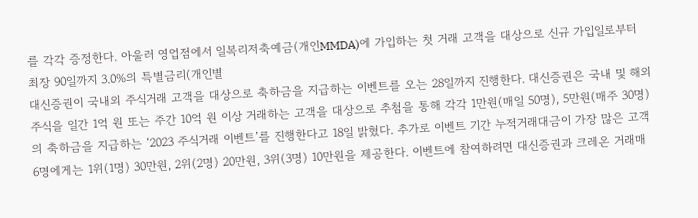를 각각 증정한다. 아울러 영업점에서 일복리저축예금(개인MMDA)에 가입하는 첫 거래 고객을 대상으로 신규 가입일로부터 최장 90일까지 3.0%의 특별금리(개인별
대신증권이 국내외 주식거래 고객을 대상으로 축하금을 지급하는 이벤트를 오는 28일까지 진행한다. 대신증권은 국내 및 해외주식을 일간 1억 원 또는 주간 10억 원 이상 거래하는 고객을 대상으로 추첨을 통해 각각 1만원(매일 50명), 5만원(매주 30명)의 축하금을 지급하는 ‘2023 주식거래 이벤트’를 진행한다고 18일 밝혔다. 추가로 이벤트 기간 누적거래대금이 가장 많은 고객 6명에게는 1위(1명) 30만원, 2위(2명) 20만원, 3위(3명) 10만원을 제공한다. 이벤트에 참여하려면 대신증권과 크레온 거래매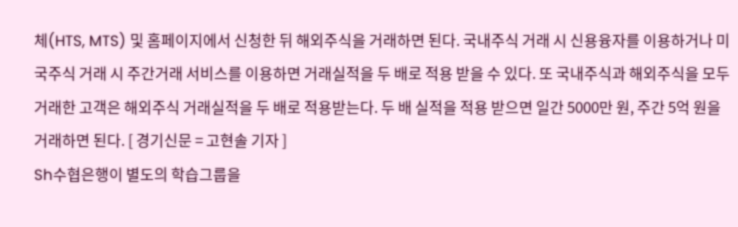체(HTS, MTS) 및 홈페이지에서 신청한 뒤 해외주식을 거래하면 된다. 국내주식 거래 시 신용융자를 이용하거나 미국주식 거래 시 주간거래 서비스를 이용하면 거래실적을 두 배로 적용 받을 수 있다. 또 국내주식과 해외주식을 모두 거래한 고객은 해외주식 거래실적을 두 배로 적용받는다. 두 배 실적을 적용 받으면 일간 5000만 원, 주간 5억 원을 거래하면 된다. [ 경기신문 = 고현솔 기자 ]
Sh수협은행이 별도의 학습그룹을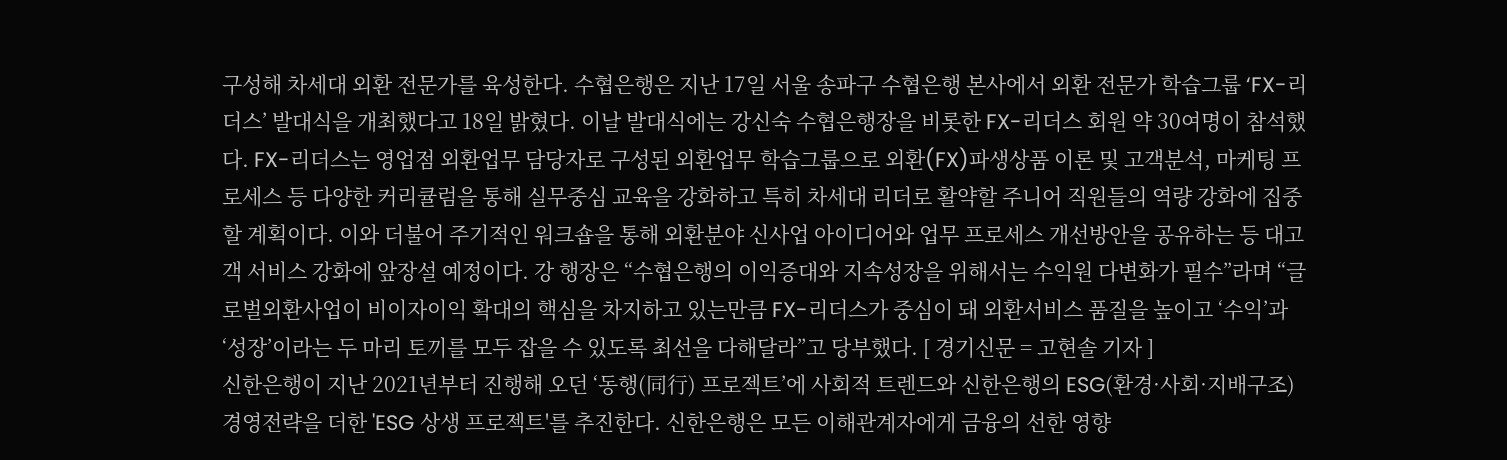구성해 차세대 외환 전문가를 육성한다. 수협은행은 지난 17일 서울 송파구 수협은행 본사에서 외환 전문가 학습그룹 ‘FX-리더스’ 발대식을 개최했다고 18일 밝혔다. 이날 발대식에는 강신숙 수협은행장을 비롯한 FX-리더스 회원 약 30여명이 참석했다. FX-리더스는 영업점 외환업무 담당자로 구성된 외환업무 학습그룹으로 외환(FX)파생상품 이론 및 고객분석, 마케팅 프로세스 등 다양한 커리큘럼을 통해 실무중심 교육을 강화하고 특히 차세대 리더로 활약할 주니어 직원들의 역량 강화에 집중할 계획이다. 이와 더불어 주기적인 워크숍을 통해 외환분야 신사업 아이디어와 업무 프로세스 개선방안을 공유하는 등 대고객 서비스 강화에 앞장설 예정이다. 강 행장은 “수협은행의 이익증대와 지속성장을 위해서는 수익원 다변화가 필수”라며 “글로벌외환사업이 비이자이익 확대의 핵심을 차지하고 있는만큼 FX-리더스가 중심이 돼 외환서비스 품질을 높이고 ‘수익’과 ‘성장’이라는 두 마리 토끼를 모두 잡을 수 있도록 최선을 다해달라”고 당부했다. [ 경기신문 = 고현솔 기자 ]
신한은행이 지난 2021년부터 진행해 오던 ‘동행(同行) 프로젝트’에 사회적 트렌드와 신한은행의 ESG(환경·사회·지배구조) 경영전략을 더한 'ESG 상생 프로젝트'를 추진한다. 신한은행은 모든 이해관계자에게 금융의 선한 영향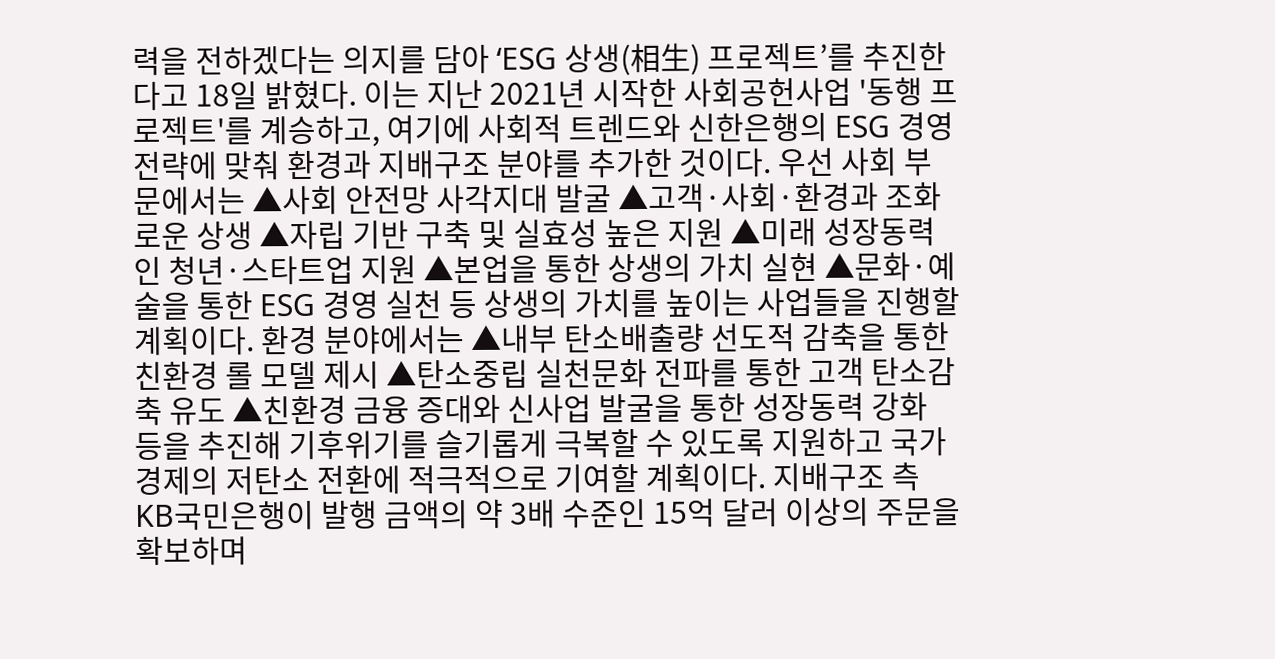력을 전하겠다는 의지를 담아 ‘ESG 상생(相生) 프로젝트’를 추진한다고 18일 밝혔다. 이는 지난 2021년 시작한 사회공헌사업 '동행 프로젝트'를 계승하고, 여기에 사회적 트렌드와 신한은행의 ESG 경영전략에 맞춰 환경과 지배구조 분야를 추가한 것이다. 우선 사회 부문에서는 ▲사회 안전망 사각지대 발굴 ▲고객·사회·환경과 조화로운 상생 ▲자립 기반 구축 및 실효성 높은 지원 ▲미래 성장동력인 청년·스타트업 지원 ▲본업을 통한 상생의 가치 실현 ▲문화·예술을 통한 ESG 경영 실천 등 상생의 가치를 높이는 사업들을 진행할 계획이다. 환경 분야에서는 ▲내부 탄소배출량 선도적 감축을 통한 친환경 롤 모델 제시 ▲탄소중립 실천문화 전파를 통한 고객 탄소감축 유도 ▲친환경 금융 증대와 신사업 발굴을 통한 성장동력 강화 등을 추진해 기후위기를 슬기롭게 극복할 수 있도록 지원하고 국가 경제의 저탄소 전환에 적극적으로 기여할 계획이다. 지배구조 측
KB국민은행이 발행 금액의 약 3배 수준인 15억 달러 이상의 주문을 확보하며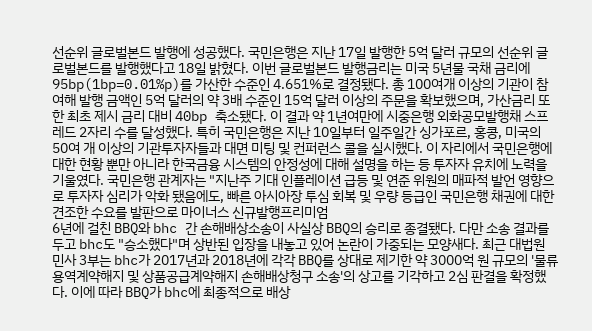선순위 글로벌본드 발행에 성공했다. 국민은행은 지난 17일 발행한 5억 달러 규모의 선순위 글로벌본드를 발행했다고 18일 밝혔다. 이번 글로벌본드 발행금리는 미국 5년물 국채 금리에 95bp(1bp=0.01%p)를 가산한 수준인 4.651%로 결정됐다. 총 100여개 이상의 기관이 참여해 발행 금액인 5억 달러의 약 3배 수준인 15억 달러 이상의 주문을 확보했으며, 가산금리 또한 최초 제시 금리 대비 40bp 축소됐다. 이 결과 약 1년여만에 시중은행 외화공모발행채 스프레드 2자리 수를 달성했다. 특히 국민은행은 지난 10일부터 일주일간 싱가포르, 홍콩, 미국의 50여 개 이상의 기관투자자들과 대면 미팅 및 컨퍼런스 콜을 실시했다. 이 자리에서 국민은행에 대한 현황 뿐만 아니라 한국금융 시스템의 안정성에 대해 설명을 하는 등 투자자 유치에 노력을 기울였다. 국민은행 관계자는 "지난주 기대 인플레이션 급등 및 연준 위원의 매파적 발언 영향으로 투자자 심리가 악화 됐음에도, 빠른 아시아장 투심 회복 및 우량 등급인 국민은행 채권에 대한 견조한 수요를 발판으로 마이너스 신규발행프리미엄
6년에 걸친 BBQ와 bhc 간 손해배상소송이 사실상 BBQ의 승리로 종결됐다. 다만 소송 결과를 두고 bhc도 "승소했다"며 상반된 입장을 내놓고 있어 논란이 가중되는 모양새다. 최근 대법원 민사 3부는 bhc가 2017년과 2018년에 각각 BBQ를 상대로 제기한 약 3000억 원 규모의 '물류용역계약해지 및 상품공급계약해지 손해배상청구 소송'의 상고를 기각하고 2심 판결을 확정했다. 이에 따라 BBQ가 bhc에 최종적으로 배상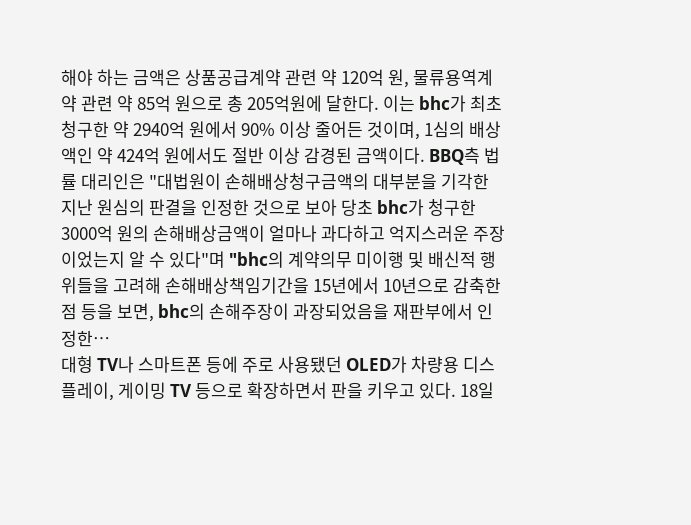해야 하는 금액은 상품공급계약 관련 약 120억 원, 물류용역계약 관련 약 85억 원으로 총 205억원에 달한다. 이는 bhc가 최초 청구한 약 2940억 원에서 90% 이상 줄어든 것이며, 1심의 배상액인 약 424억 원에서도 절반 이상 감경된 금액이다. BBQ측 법률 대리인은 "대법원이 손해배상청구금액의 대부분을 기각한 지난 원심의 판결을 인정한 것으로 보아 당초 bhc가 청구한 3000억 원의 손해배상금액이 얼마나 과다하고 억지스러운 주장이었는지 알 수 있다"며 "bhc의 계약의무 미이행 및 배신적 행위들을 고려해 손해배상책임기간을 15년에서 10년으로 감축한 점 등을 보면, bhc의 손해주장이 과장되었음을 재판부에서 인정한…
대형 TV나 스마트폰 등에 주로 사용됐던 OLED가 차량용 디스플레이, 게이밍 TV 등으로 확장하면서 판을 키우고 있다. 18일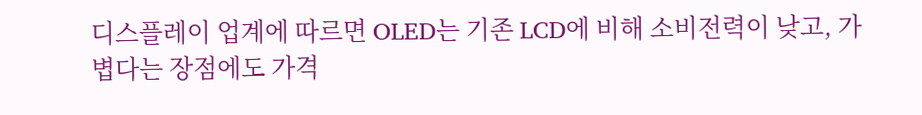디스플레이 업계에 따르면 OLED는 기존 LCD에 비해 소비전력이 낮고, 가볍다는 장점에도 가격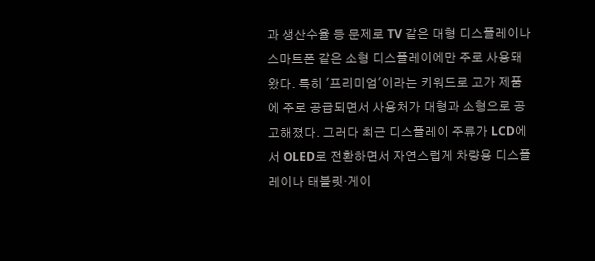과 생산수율 등 문제로 TV 같은 대형 디스플레이나 스마트폰 같은 소형 디스플레이에만 주로 사용돼 왔다. 특히 '프리미엄'이라는 키워드로 고가 제품에 주로 공급되면서 사용처가 대형과 소형으로 공고해졌다. 그러다 최근 디스플레이 주류가 LCD에서 OLED로 전환하면서 자연스럽게 차량용 디스플레이나 태블릿·게이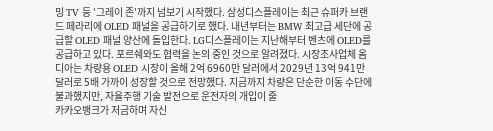밍 TV 등 '그레이 존'까지 넘보기 시작했다. 삼성디스플레이는 최근 슈퍼카 브랜드 페라리에 OLED 패널을 공급하기로 했다. 내년부터는 BMW 최고급 세단에 공급할 OLED 패널 양산에 돌입한다. LG디스플레이는 지난해부터 벤츠에 OLED를 공급하고 있다. 포르쉐와도 협력을 논의 중인 것으로 알려졌다. 시장조사업체 옴디아는 차량용 OLED 시장이 올해 2억 6960만 달러에서 2029년 13억 941만 달러로 5배 가까이 성장할 것으로 전망했다. 지금까지 차량은 단순한 이동 수단에 불과했지만, 자율주행 기술 발전으로 운전자의 개입이 줄
카카오뱅크가 저금하며 자신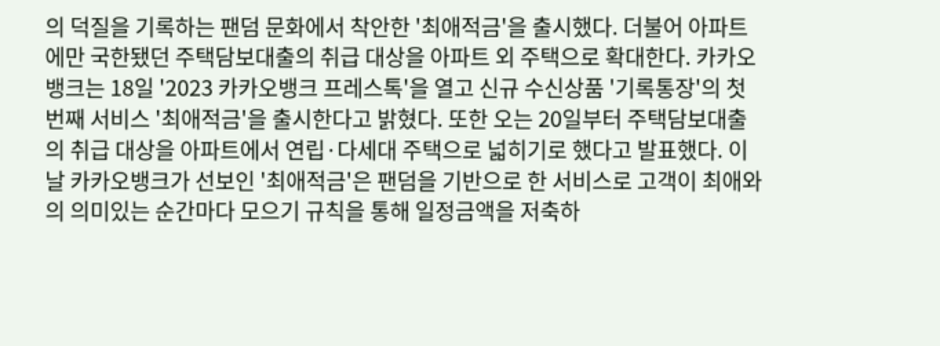의 덕질을 기록하는 팬덤 문화에서 착안한 '최애적금'을 출시했다. 더불어 아파트에만 국한됐던 주택담보대출의 취급 대상을 아파트 외 주택으로 확대한다. 카카오뱅크는 18일 '2023 카카오뱅크 프레스톡'을 열고 신규 수신상품 '기록통장'의 첫 번째 서비스 '최애적금'을 출시한다고 밝혔다. 또한 오는 20일부터 주택담보대출의 취급 대상을 아파트에서 연립·다세대 주택으로 넓히기로 했다고 발표했다. 이날 카카오뱅크가 선보인 '최애적금'은 팬덤을 기반으로 한 서비스로 고객이 최애와의 의미있는 순간마다 모으기 규칙을 통해 일정금액을 저축하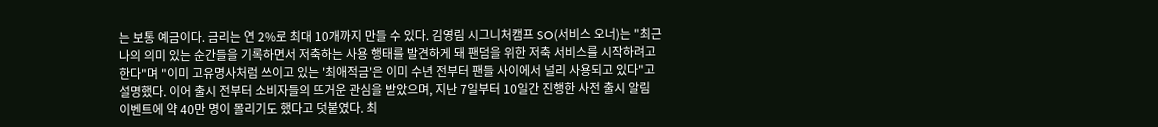는 보통 예금이다. 금리는 연 2%로 최대 10개까지 만들 수 있다. 김영림 시그니처캠프 SO(서비스 오너)는 "최근 나의 의미 있는 순간들을 기록하면서 저축하는 사용 행태를 발견하게 돼 팬덤을 위한 저축 서비스를 시작하려고 한다"며 "이미 고유명사처럼 쓰이고 있는 '최애적금'은 이미 수년 전부터 팬들 사이에서 널리 사용되고 있다"고 설명했다. 이어 출시 전부터 소비자들의 뜨거운 관심을 받았으며, 지난 7일부터 10일간 진행한 사전 출시 알림 이벤트에 약 40만 명이 몰리기도 했다고 덧붙였다. 최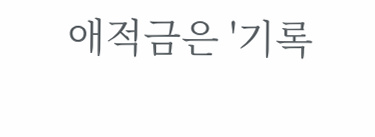애적금은 '기록